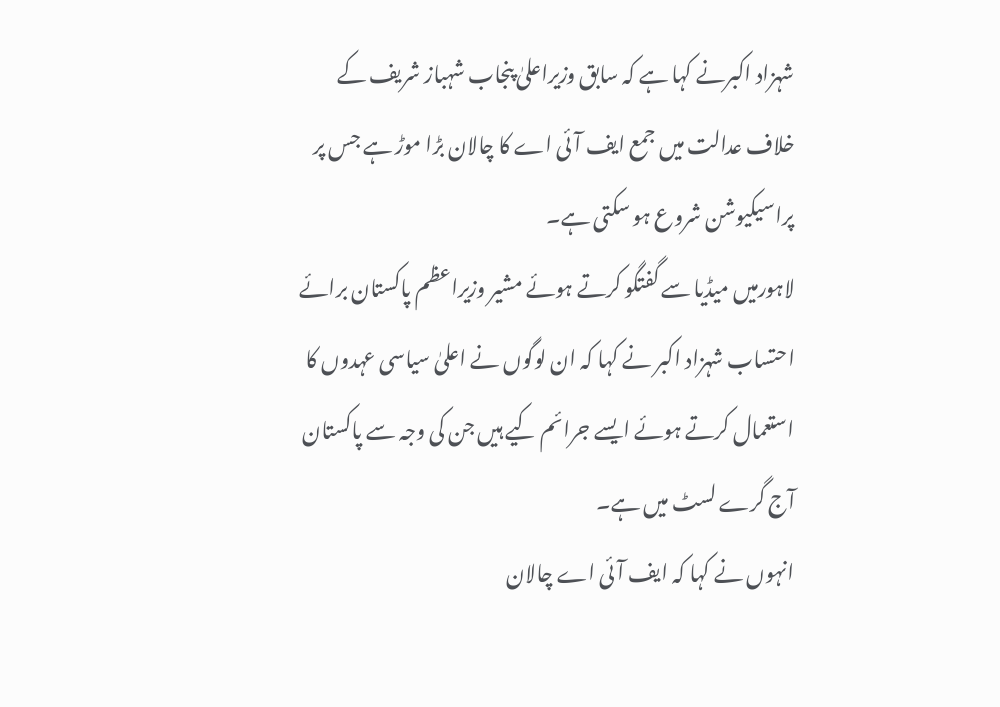شہزاد اکبرنے کہا ہے کہ سابق وزیراعلیٰ پنجاب شہباز شریف کے خلاف عدالت میں جمع ایف آئی اے کا چالان بڑا موڑ ہے جس پر پراسیکیوشن شروع ہو سکتی ہے۔
لاہورمیں میڈیا سے گفتگو کرتے ہوئے مشیر وزیراعظم پاکستان برائے احتساب شہزاد اکبر نے کہا کہ ان لوگوں نے اعلیٰ سیاسی عہدوں کا استعمال کرتے ہوئے ایسے جرائم کیے ہیں جن کی وجہ سے پاکستان آج گرے لسٹ میں ہے۔
انہوں نے کہا کہ ایف آئی اے چالان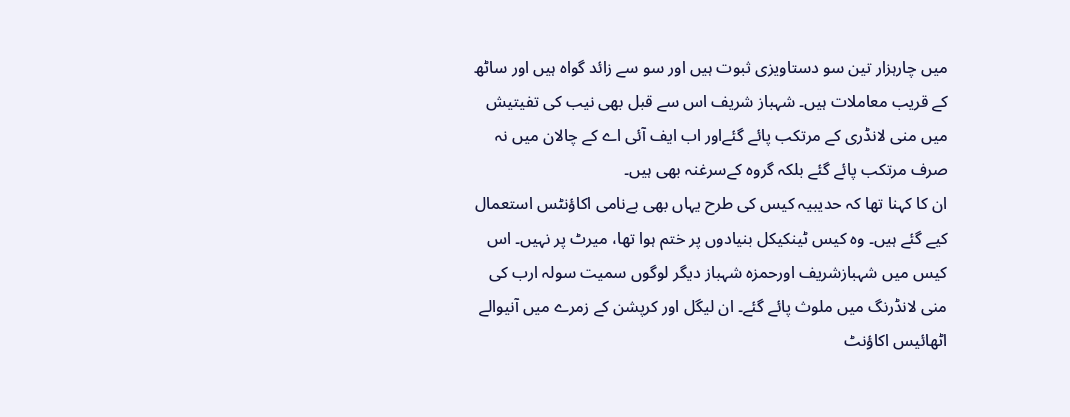میں چارہزار تین سو دستاویزی ثبوت ہیں اور سو سے زائد گواہ ہیں اور ساٹھ کے قریب معاملات ہیں۔ شہباز شریف اس سے قبل بھی نیب کی تفیتیش میں منی لانڈری کے مرتکب پائے گئےاور اب ایف آئی اے کے چالان میں نہ صرف مرتکب پائے گئے بلکہ گروہ کےسرغنہ بھی ہیں۔
ان کا کہنا تھا کہ حدیبیہ کیس کی طرح یہاں بھی بےنامی اکاؤنٹس استعمال کیے گئے ہیں۔ وہ کیس ٹینکیکل بنیادوں پر ختم ہوا تھا، میرٹ پر نہیں۔ اس کیس میں شہبازشریف اورحمزہ شہباز دیگر لوگوں سمیت سولہ ارب کی منی لانڈرنگ میں ملوث پائے گئے۔ ان لیگل اور کرپشن کے زمرے میں آنیوالے اٹھائیس اکاؤنٹ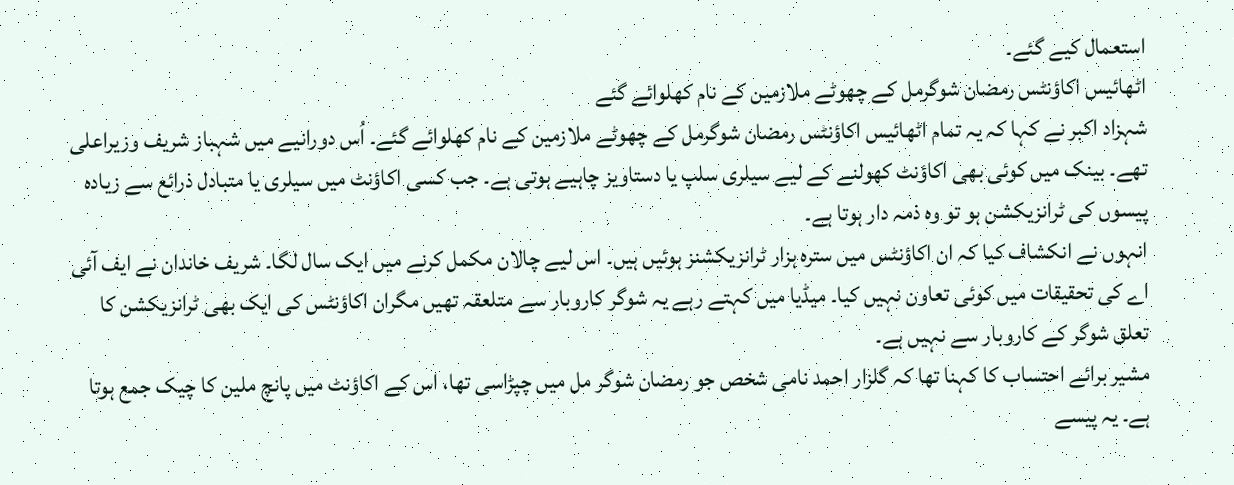استعمال کیے گئے۔
اٹھائیس اکاؤنٹس رمضان شوگرمل کے چھوٹے ملازمین کے نام کھلوائے گئے
شہزاد اکبر نے کہا کہ یہ تمام اٹھائیس اکاؤنٹس رمضان شوگرمل کے چھوٹے ملازمین کے نام کھلوائے گئے۔ اُس دورانیے میں شہباز شریف وزیراعلی تھے۔ بینک میں کوئی بھی اکاؤنٹ کھولنے کے لیے سیلری سلپ یا دستاویز چاہیے ہوتی ہے۔ جب کسی اکاؤنٹ میں سیلری یا متبادل ذرائع سے زیادہ پیسوں کی ٹرانزیکشن ہو تو وہ ذمہ دار ہوتا ہے۔
انہوں نے انکشاف کیا کہ ان اکاؤنٹس میں سترہ ہزار ٹرانزیکشنز ہوئیں ہیں۔ اس لیے چالان مکمل کرنے میں ایک سال لگا۔ شریف خاندان نے ایف آئی اے کی تحقیقات میں کوئی تعاون نہیں کیا۔ میڈیا میں کہتے رہے یہ شوگر کاروبار سے متلعقہ تھیں مگران اکاؤنٹس کی ایک بھی ٹرانزیکشن کا تعلق شوگر کے کاروبار سے نہیں ہے۔
مشیر برائے احتساب کا کہنا تھا کہ گلزار احمد نامی شخص جو رمضان شوگر مل میں چپڑاسی تھا، اس کے اکاؤنٹ میں پانچ ملین کا چیک جمع ہوتا ہے۔ یہ پیسے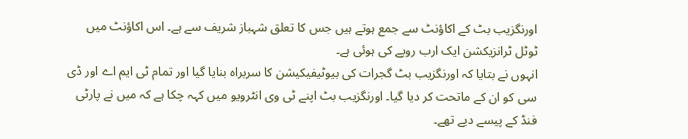اورنگزیب بٹ کے اکاؤنٹ سے جمع ہوتے ہیں جس کا تعلق شہباز شریف سے ہے۔ اس اکاؤنٹ میں ٹوٹل ٹرانزیکشن ایک ارب روپے کی ہوئی ہے۔
انہوں نے بتایا کہ اورنگزیب بٹ گجرات کی بیوٹیفیکیشن کا سربراہ بنایا گیا اور تمام ٹی ایم اے اور ڈی سی کو ان کے ماتحت کر دیا گیا۔ اورنگزیب بٹ اپنے ٹی وی انٹرویو میں کہہ چکا ہے کہ میں نے پارٹی فنڈ کے پیسے دیے تھے۔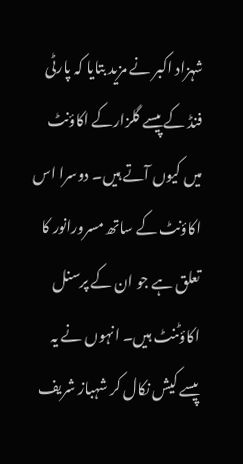شہزاد اکبر نے مزید بتایا کہ پارٹی فنڈ کے پیسے گلزارکے اکاؤنٹ میں کیوں آتے ہیں۔ دوسرا اس اکاؤنٹ کے ساتھ مسرورانور کا تعلق ہے جو ان کے پرسنل اکاؤٹنٹ ہیں۔ انہوں نے یہ پیسے کیش نکال کر شہباز شریف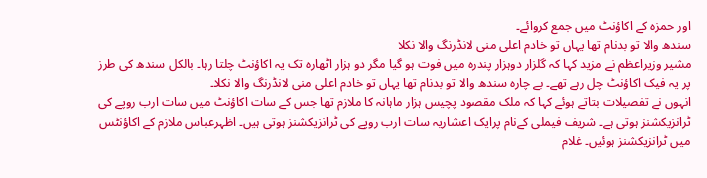اور حمزہ کے اکاؤنٹ میں جمع کروائے۔
سندھ والا تو بدنام تھا یہاں تو خادم اعلی منی لانڈرنگ والا نکلا
مشیر وزیراعظم نے مزید کہا کہ گلزار دوہزار پندرہ میں فوت ہو گیا مگر دو ہزار اٹھارہ تک یہ اکاؤنٹ چلتا رہا۔ بالکل سندھ کی طرز پر یہ فیک اکاؤنٹ چل رہے تھے۔ بے چارہ سندھ والا تو بدنام تھا یہاں تو خادم اعلی منی لانڈرنگ والا نکلا۔
انہوں نے تفصیلات بتاتے ہوئے کہا کہ ملک مقصود پچیس ہزار ماہانہ کا ملازم تھا جس کے سات اکاؤنٹ میں سات ارب روپے کی ٹرانزیکشنز ہوتی ہے۔ شریف فیملی کےنام پرایک اعشاریہ سات ارب روپے کی ٹرانزیکشنز ہوتی ہیں۔ اظہرعباس ملازم کے اکاؤنٹس میں ٹرانزیکشنز ہوئیں۔ غلام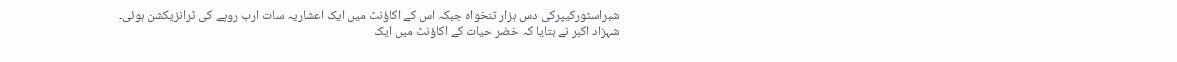شبراسٹورکیپرکی دس ہزار تنخواہ جبکہ اس کے اکاؤنٹ میں ایک اعشاریہ سات ارب روپے کی ٹرانزیکشن ہوئی۔
شہزاد اکبر نے بتایا کہ خضر حیات کے اکاؤنٹ میں ایک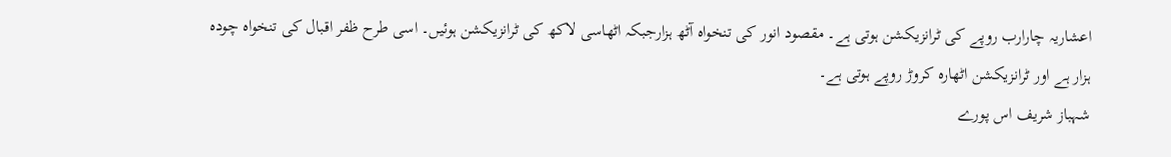اعشاریہ چارارب روپے کی ٹرانزیکشن ہوتی ہے۔ مقصود انور کی تنخواہ آٹھ ہزارجبکہ اٹھاسی لاکھ کی ٹرانزیکشن ہوئیں۔ اسی طرح ظفر اقبال کی تنخواہ چودہ ہزار ہے اور ٹرانزیکشن اٹھارہ کروڑ روپے ہوتی ہے۔
شہباز شریف اس پورے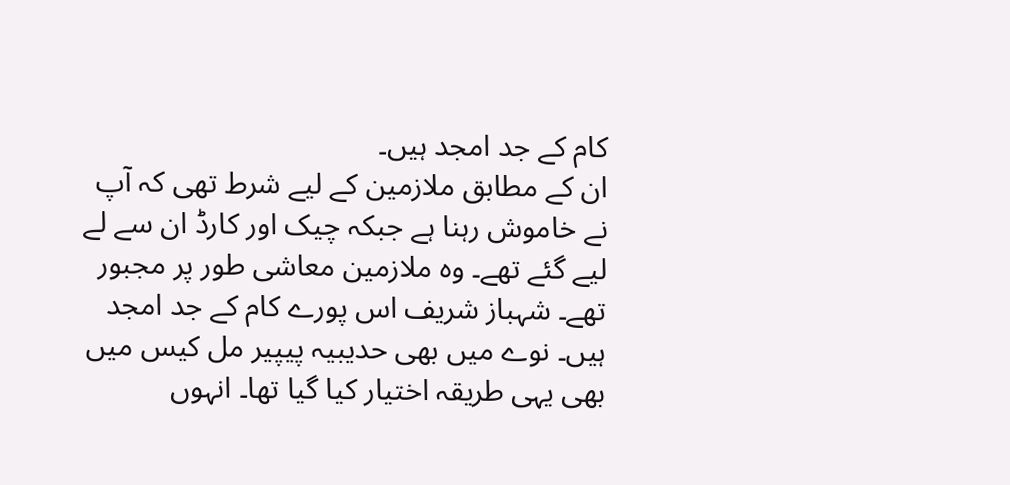کام کے جد امجد ہیں۔
ان کے مطابق ملازمین کے لیے شرط تھی کہ آپ نے خاموش رہنا ہے جبکہ چیک اور کارڈ ان سے لے لیے گئے تھے۔ وہ ملازمین معاشی طور پر مجبور تھے۔ شہباز شریف اس پورے کام کے جد امجد ہیں۔ نوے میں بھی حدیبیہ پیپیر مل کیس میں بھی یہی طریقہ اختیار کیا گیا تھا۔ انہوں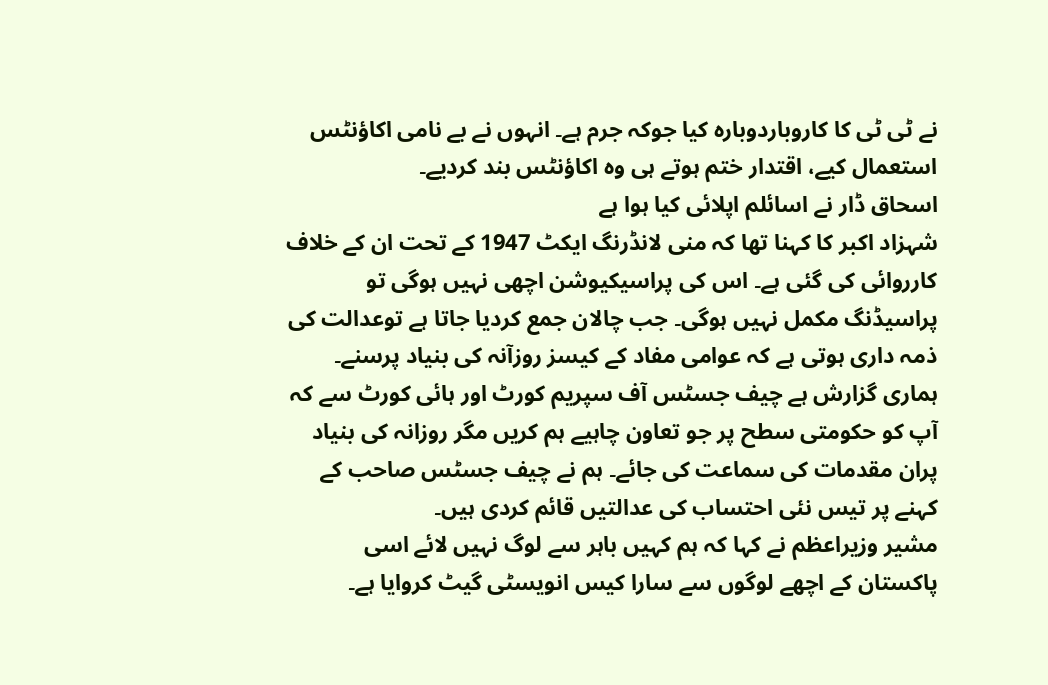نے ٹی ٹی کا کاروباردوبارہ کیا جوکہ جرم ہے۔ انہوں نے بے نامی اکاؤنٹس استعمال کیے، اقتدار ختم ہوتے ہی وہ اکاؤنٹس بند کردیے۔
اسحاق ڈار نے اسائلم اپلائی کیا ہوا ہے
شہزاد اکبر کا کہنا تھا کہ منی لانڈرنگ ایکٹ 1947 کے تحت ان کے خلاف کارروائی کی گئی ہے۔ اس کی پراسیکیوشن اچھی نہیں ہوگی تو پراسیڈنگ مکمل نہیں ہوگی۔ جب چالان جمع کردیا جاتا ہے توعدالت کی ذمہ داری ہوتی ہے کہ عوامی مفاد کے کیسز روزآنہ کی بنیاد پرسنے۔ ہماری گزارش ہے چیف جسٹس آف سپریم کورٹ اور ہائی کورٹ سے کہ آپ کو حکومتی سطح پر جو تعاون چاہیے ہم کریں مگر روزانہ کی بنیاد پران مقدمات کی سماعت کی جائے۔ ہم نے چیف جسٹس صاحب کے کہنے پر تیس نئی احتساب کی عدالتیں قائم کردی ہیں۔
مشیر وزیراعظم نے کہا کہ ہم کہیں باہر سے لوگ نہیں لائے اسی پاکستان کے اچھے لوگوں سے سارا کیس انویسٹی گیٹ کروایا ہے۔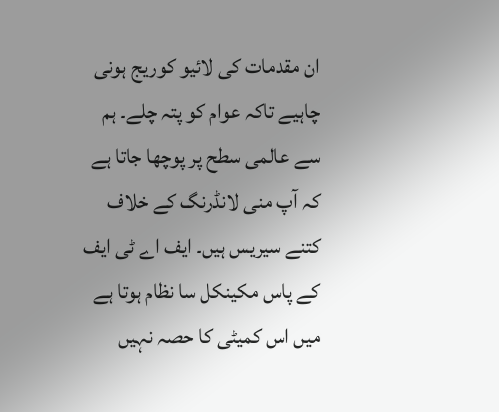ان مقدمات کی لائیو کوریج ہونی چاہیے تاکہ عوام کو پتہ چلے۔ ہم سے عالمی سطح پر پوچھا جاتا ہے کہ آپ منی لانڈرنگ کے خلاف کتنے سیریس ہیں۔ ایف اے ٹی ایف کے پاس مکینکل سا نظام ہوتا ہے میں اس کمیٹی کا حصہ نہیں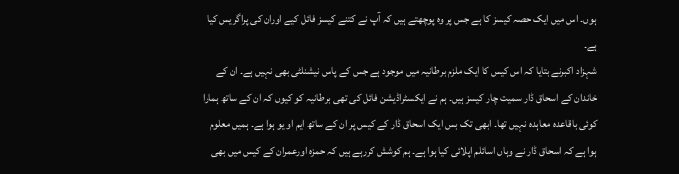ہوں۔ اس میں ایک حصہ کیسز کا ہے جس پر وہ پوچھتے ہیں کہ آپ نے کتنے کیسز فائل کیے اوران کی پراگریس کیا ہے۔
شہزاد اکبرنے بتایا کہ اس کیس کا ایک ملزم برطانیہ میں موجود ہے جس کے پاس نیشنلٹی بھی نہیں ہے۔ ان کے خاندان کے اسحاق ڈار سمیت چار کیسز ہیں۔ ہم نے ایکسٹراڈیشن فائل کی تھی برطانیہ کو کیوں کہ ان کے ساتھ ہمارا کوئی باقاعدہ معاہدہ نہیں تھا۔ ابھی تک بس ایک اسحاق ڈار کے کیس پر ان کے ساتھ ایم او یو ہوا ہے۔ ہمیں معلوم ہوا ہے کہ اسحاق ڈار نے وہاں اسائلم اپلائی کیا ہوا ہے۔ ہم کوشش کررہے ہیں کہ حمزہ اورعمران کے کیس میں بھی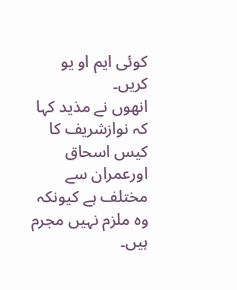کوئی ایم او یو کریں۔
انھوں نے مذید کہا کہ نوازشریف کا کیس اسحاق اورعمران سے مختلف ہے کیونکہ وہ ملزم نہیں مجرم ہیں۔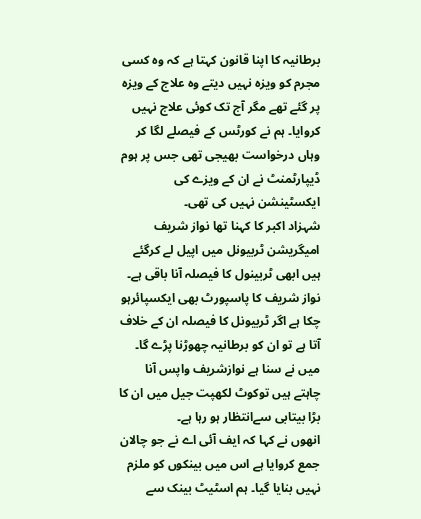برطانیہ کا اپنا قانون کہتا ہے کہ وہ کسی مجرم کو ویزہ نہیں دیتے وہ علاج کے ویزہ پر گئے تھے مگر آج تک کوئی علاج نہیں کروایا۔ ہم نے کورٹس کے فیصلے لگا کر وہاں درخواست بھیجی تھی جس پر ہوم ڈیپارٹمنٹ نے ان کے ویزے کی ایکسٹینشن نہیں کی تھی۔
شہزاد اکبر کا کہنا تھا نواز شریف امیگریشن ٹربیونل میں اپیل لے کرگئے ہیں ابھی ٹربینول کا فیصلہ آنا باقی ہے۔ نواز شریف کا پاسپورٹ بھی ایکسپائرہو چکا ہے اگر ٹربیونل کا فیصلہ ان کے خلاف آتا ہے تو ان کو برطانیہ چھوڑنا پڑے گا۔ میں نے سنا ہے نوازشریف واپس آنا چاہتے ہیں توکوٹ لکھپت جیل میں ان کا بڑا بیتابی سےانتظار ہو رہا ہے۔
انھوں نے کہا کہ ایف آئی اے نے جو چالان جمع کروایا ہے اس میں بینکوں کو ملزم نہیں بنایا گیا۔ ہم اسٹیٹ بینک سے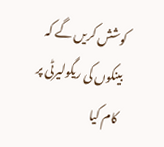کوشش کریں گے کہ بینکوں کی ریگولیرٹی پر کام کیا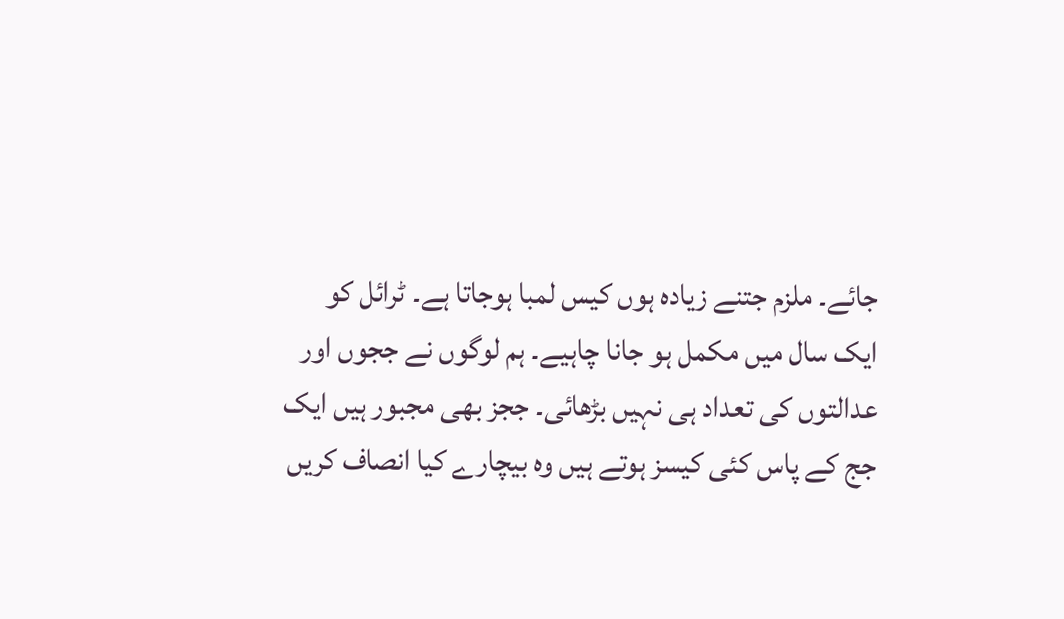جائے۔ ملزم جتنے زیادہ ہوں کیس لمبا ہوجاتا ہے۔ ٹرائل کو ایک سال میں مکمل ہو جانا چاہیے۔ ہم لوگوں نے ججوں اور عدالتوں کی تعداد ہی نہیں بڑھائی۔ ججز بھی مجبور ہیں ایک جج کے پاس کئی کیسز ہوتے ہیں وہ بیچارے کیا انصاف کریں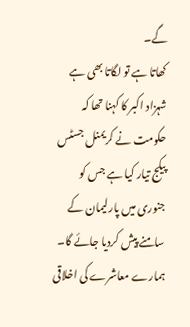گے۔
کھاتا ہے تو لگاتا بھی ہے
شہزاد اکبر کا کہنا تھا کہ حکومت نے کریمنل جسٹس پیکج تیار کیا ہے جس کو جنوری میں پارلیمان کے سامنے پیش کردیا جائے گا۔ ہمارے معاشرے کی اخلاقی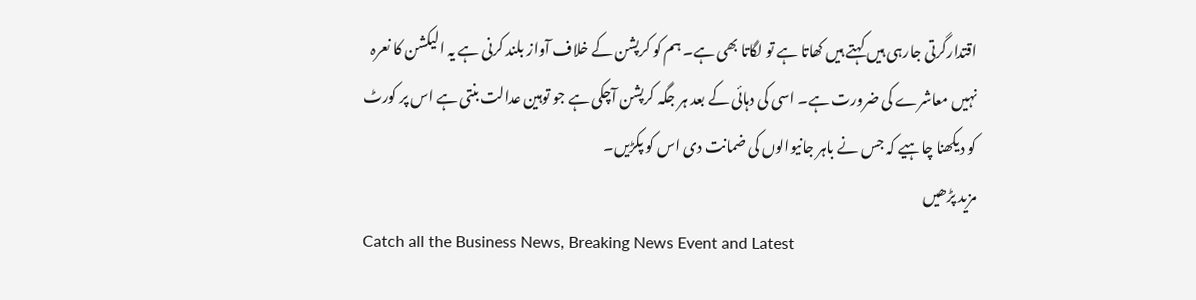اقتدارگرتی جارہی ہیں کہتے ہیں کھاتا ہے تو لگاتا بھی ہے۔ ہم کو کرپشن کے خلاف آواز بلند کرنی ہے یہ الیکشن کا نعرہ نہیں معاشرے کی ضرورت ہے۔ اسی کی دہائی کے بعد ہر جگہ کرپشن آچکی ہے جو توہین عدالت بنتی ہے اس پر کورٹ کو دیکھنا چاہیے کہ جس نے باہر جانیوالوں کی ضمانت دی اس کو پکڑیں۔
مزید پڑھیں
Catch all the Business News, Breaking News Event and Latest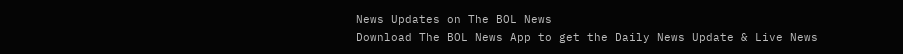News Updates on The BOL News
Download The BOL News App to get the Daily News Update & Live News